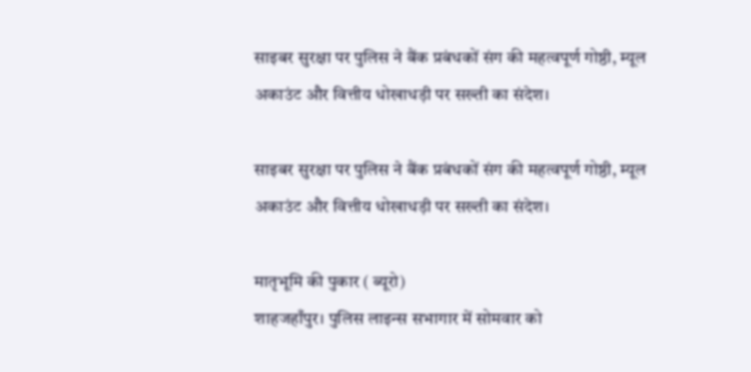साइबर सुरक्षा पर पुलिस ने बैंक प्रबंधकों संग की महत्वपूर्ण गोष्ठी, म्यूल अकाउंट और वित्तीय धोखाधड़ी पर सख्ती का संदेश।

साइबर सुरक्षा पर पुलिस ने बैंक प्रबंधकों संग की महत्वपूर्ण गोष्ठी, म्यूल अकाउंट और वित्तीय धोखाधड़ी पर सख्ती का संदेश।

मातृभूमि की पुकार ( ब्यूरो)
शाहजहाँपुर। पुलिस लाइन्स सभागार में सोमवार को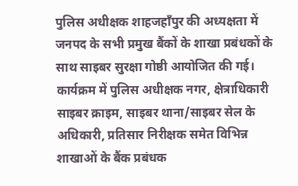पुलिस अधीक्षक शाहजहाँपुर की अध्यक्षता में जनपद के सभी प्रमुख बैंकों के शाखा प्रबंधकों के साथ साइबर सुरक्षा गोष्ठी आयोजित की गई। कार्यक्रम में पुलिस अधीक्षक नगर, क्षेत्राधिकारी साइबर क्राइम, साइबर थाना/साइबर सेल के अधिकारी, प्रतिसार निरीक्षक समेत विभिन्न शाखाओं के बैंक प्रबंधक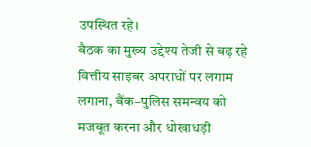उपस्थित रहे।
बैठक का मुख्य उद्देश्य तेजी से बढ़ रहे वित्तीय साइबर अपराधों पर लगाम लगाना, बैंक–पुलिस समन्वय को मजबूत करना और धोखाधड़ी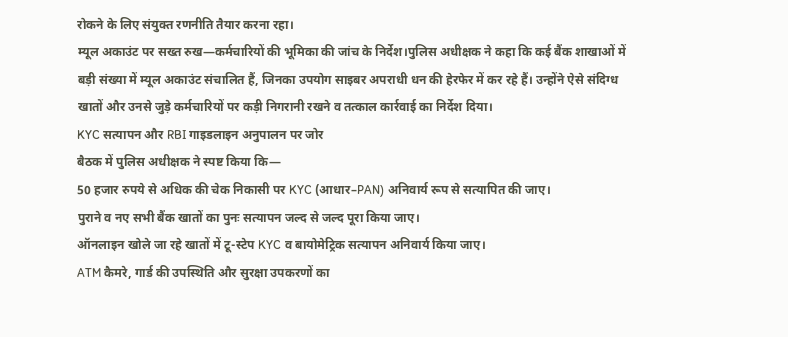रोकने के लिए संयुक्त रणनीति तैयार करना रहा।
म्यूल अकाउंट पर सख्त रुख—कर्मचारियों की भूमिका की जांच के निर्देश।पुलिस अधीक्षक ने कहा कि कई बैंक शाखाओं में बड़ी संख्या में म्यूल अकाउंट संचालित हैं, जिनका उपयोग साइबर अपराधी धन की हेरफेर में कर रहे हैं। उन्होंने ऐसे संदिग्ध खातों और उनसे जुड़े कर्मचारियों पर कड़ी निगरानी रखने व तत्काल कार्रवाई का निर्देश दिया।
KYC सत्यापन और RBI गाइडलाइन अनुपालन पर जोर
बैठक में पुलिस अधीक्षक ने स्पष्ट किया कि—
50 हजार रुपये से अधिक की चेक निकासी पर KYC (आधार–PAN) अनिवार्य रूप से सत्यापित की जाए।
पुराने व नए सभी बैंक खातों का पुनः सत्यापन जल्द से जल्द पूरा किया जाए।
ऑनलाइन खोले जा रहे खातों में टू-स्टेप KYC व बायोमेट्रिक सत्यापन अनिवार्य किया जाए।
ATM कैमरे, गार्ड की उपस्थिति और सुरक्षा उपकरणों का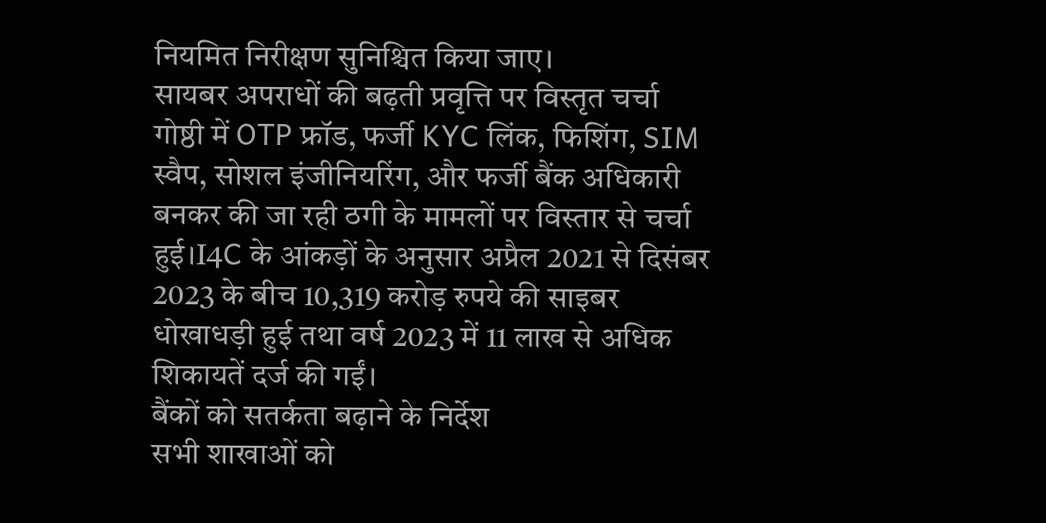नियमित निरीक्षण सुनिश्चित किया जाए।
सायबर अपराधों की बढ़ती प्रवृत्ति पर विस्तृत चर्चा
गोष्ठी में OTP फ्रॉड, फर्जी KYC लिंक, फिशिंग, SIM स्वैप, सोशल इंजीनियरिंग, और फर्जी बैंक अधिकारी बनकर की जा रही ठगी के मामलों पर विस्तार से चर्चा हुई।I4C के आंकड़ों के अनुसार अप्रैल 2021 से दिसंबर 2023 के बीच 10,319 करोड़ रुपये की साइबर धोखाधड़ी हुई तथा वर्ष 2023 में 11 लाख से अधिक शिकायतें दर्ज की गईं।
बैंकों को सतर्कता बढ़ाने के निर्देश
सभी शाखाओं को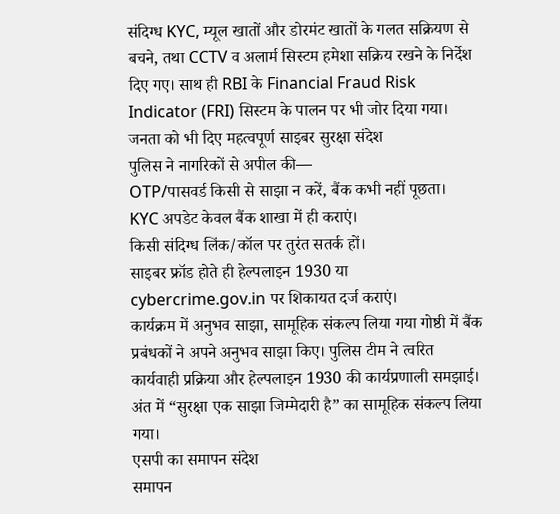संदिग्ध KYC, म्यूल खातों और डोरमंट खातों के गलत सक्रियण से बचने, तथा CCTV व अलार्म सिस्टम हमेशा सक्रिय रखने के निर्देश दिए गए। साथ ही RBI के Financial Fraud Risk Indicator (FRI) सिस्टम के पालन पर भी जोर दिया गया।
जनता को भी दिए महत्वपूर्ण साइबर सुरक्षा संदेश
पुलिस ने नागरिकों से अपील की—
OTP/पासवर्ड किसी से साझा न करें, बैंक कभी नहीं पूछता।
KYC अपडेट केवल बैंक शाखा में ही कराएं।
किसी संदिग्ध लिंक/कॉल पर तुरंत सतर्क हों।
साइबर फ्रॉड होते ही हेल्पलाइन 1930 या cybercrime.gov.in पर शिकायत दर्ज कराएं।
कार्यक्रम में अनुभव साझा, सामूहिक संकल्प लिया गया गोष्ठी में बैंक प्रबंधकों ने अपने अनुभव साझा किए। पुलिस टीम ने त्वरित कार्यवाही प्रक्रिया और हेल्पलाइन 1930 की कार्यप्रणाली समझाई। अंत में “सुरक्षा एक साझा जिम्मेदारी है” का सामूहिक संकल्प लिया गया।
एसपी का समापन संदेश
समापन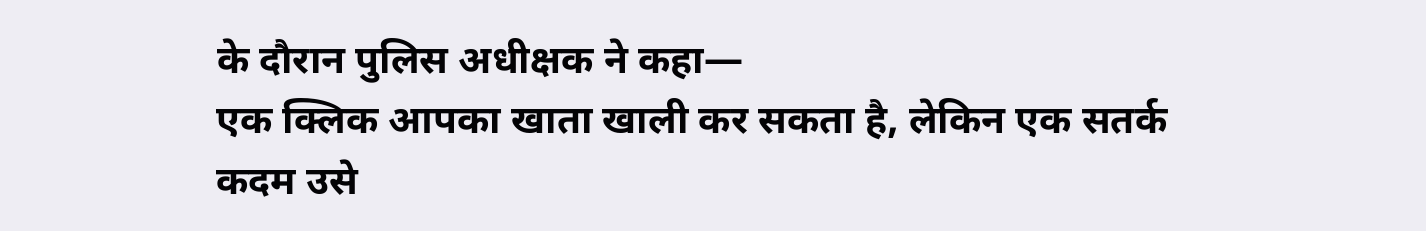के दौरान पुलिस अधीक्षक ने कहा—
एक क्लिक आपका खाता खाली कर सकता है, लेकिन एक सतर्क कदम उसे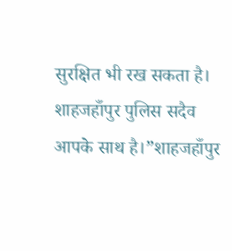सुरक्षित भी रख सकता है। शाहजहाँपुर पुलिस सदैव आपके साथ है।”शाहजहाँपुर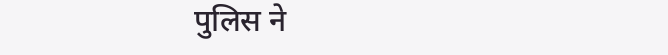पुलिस ने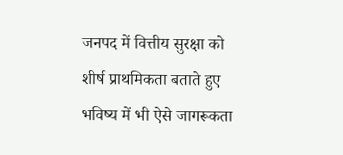जनपद में वित्तीय सुरक्षा को शीर्ष प्राथमिकता बताते हुए भविष्य में भी ऐसे जागरूकता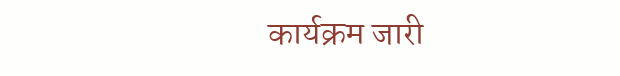कार्यक्रम जारी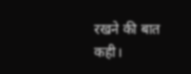रखने की बात कही।